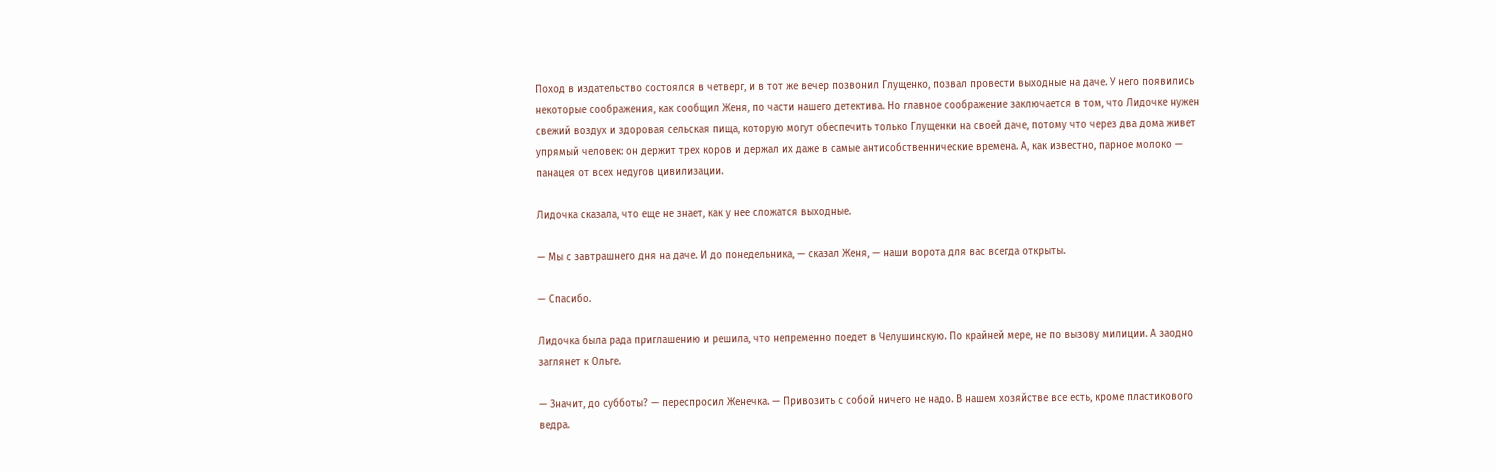Поход в издательство состоялся в четверг, и в тот же вечер позвонил Глущенко, позвал провести выходные на даче. У него появились некоторые соображения, как сообщил Женя, по части нашего детектива. Но главное соображение заключается в том, что Лидочке нужен свежий воздух и здоровая сельская пища, которую могут обеспечить только Глущенки на своей даче, потому что через два дома живет упрямый человек: он держит трех коров и держал их даже в самые антисобственнические времена. А, как известно, парное молоко — панацея от всех недугов цивилизации.

Лидочка сказала, что еще не знает, как у нее сложатся выходные.

— Мы с завтрашнего дня на даче. И до понедельника, — сказал Женя, — наши ворота для вас всегда открыты.

— Спасибо.

Лидочка была рада приглашению и решила, что непременно поедет в Челушинскую. По крайней мере, не по вызову милиции. А заодно заглянет к Ольге.

— Значит, до субботы? — переспросил Женечка. — Привозить с собой ничего не надо. В нашем хозяйстве все есть, кроме пластикового ведра.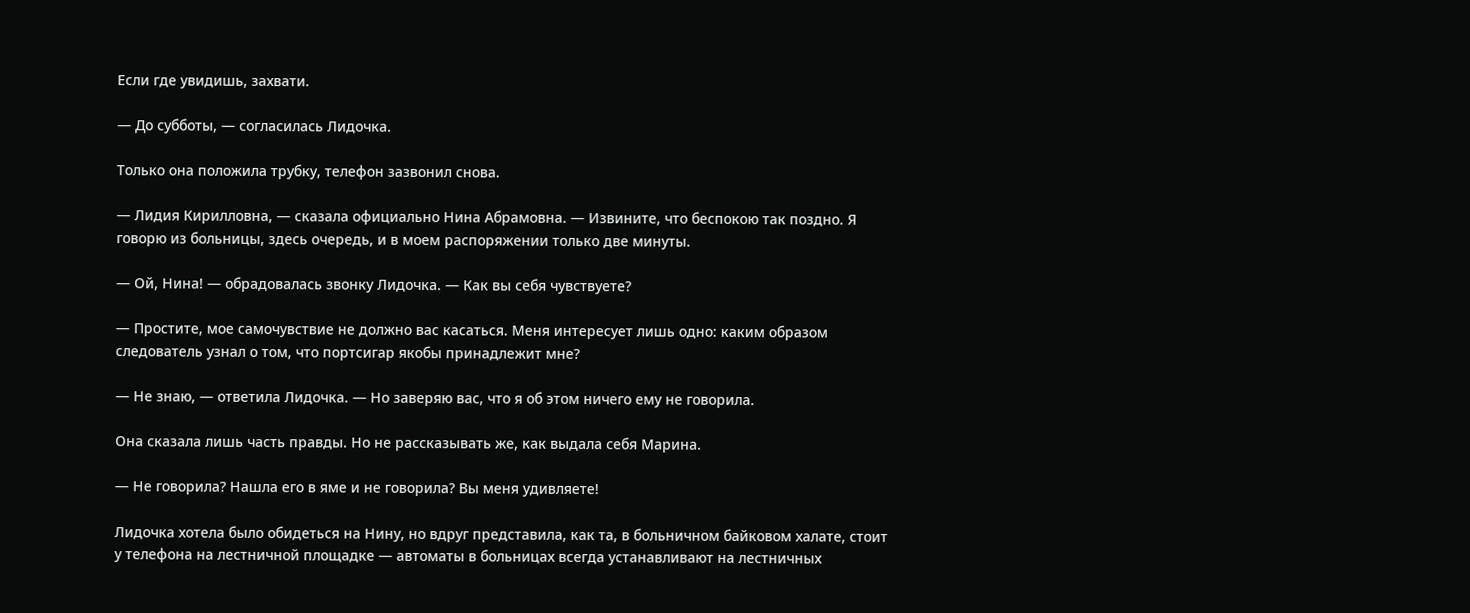Если где увидишь, захвати.

— До субботы, — согласилась Лидочка.

Только она положила трубку, телефон зазвонил снова.

— Лидия Кирилловна, — сказала официально Нина Абрамовна. — Извините, что беспокою так поздно. Я говорю из больницы, здесь очередь, и в моем распоряжении только две минуты.

— Ой, Нина! — обрадовалась звонку Лидочка. — Как вы себя чувствуете?

— Простите, мое самочувствие не должно вас касаться. Меня интересует лишь одно: каким образом следователь узнал о том, что портсигар якобы принадлежит мне?

— Не знаю, — ответила Лидочка. — Но заверяю вас, что я об этом ничего ему не говорила.

Она сказала лишь часть правды. Но не рассказывать же, как выдала себя Марина.

— Не говорила? Нашла его в яме и не говорила? Вы меня удивляете!

Лидочка хотела было обидеться на Нину, но вдруг представила, как та, в больничном байковом халате, стоит у телефона на лестничной площадке — автоматы в больницах всегда устанавливают на лестничных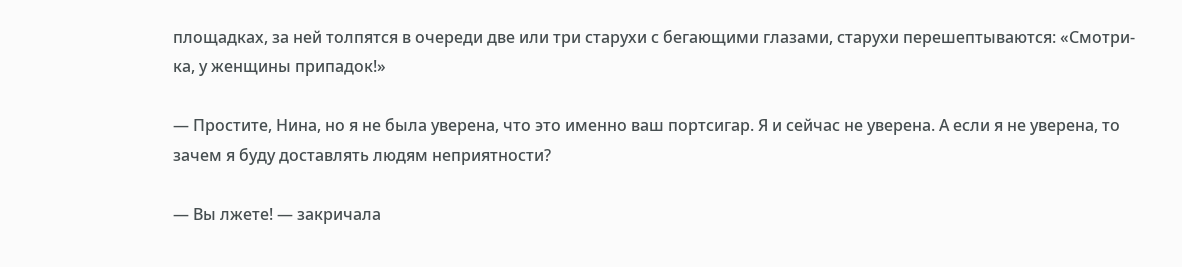площадках, за ней толпятся в очереди две или три старухи с бегающими глазами, старухи перешептываются: «Смотри-ка, у женщины припадок!»

— Простите, Нина, но я не была уверена, что это именно ваш портсигар. Я и сейчас не уверена. А если я не уверена, то зачем я буду доставлять людям неприятности?

— Вы лжете! — закричала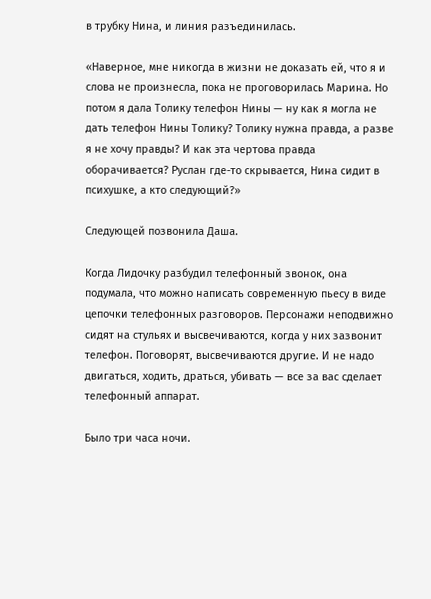в трубку Нина, и линия разъединилась.

«Наверное, мне никогда в жизни не доказать ей, что я и слова не произнесла, пока не проговорилась Марина. Но потом я дала Толику телефон Нины — ну как я могла не дать телефон Нины Толику? Толику нужна правда, а разве я не хочу правды? И как эта чертова правда оборачивается? Руслан где-то скрывается, Нина сидит в психушке, а кто следующий?»

Следующей позвонила Даша.

Когда Лидочку разбудил телефонный звонок, она подумала, что можно написать современную пьесу в виде цепочки телефонных разговоров. Персонажи неподвижно сидят на стульях и высвечиваются, когда у них зазвонит телефон. Поговорят, высвечиваются другие. И не надо двигаться, ходить, драться, убивать — все за вас сделает телефонный аппарат.

Было три часа ночи.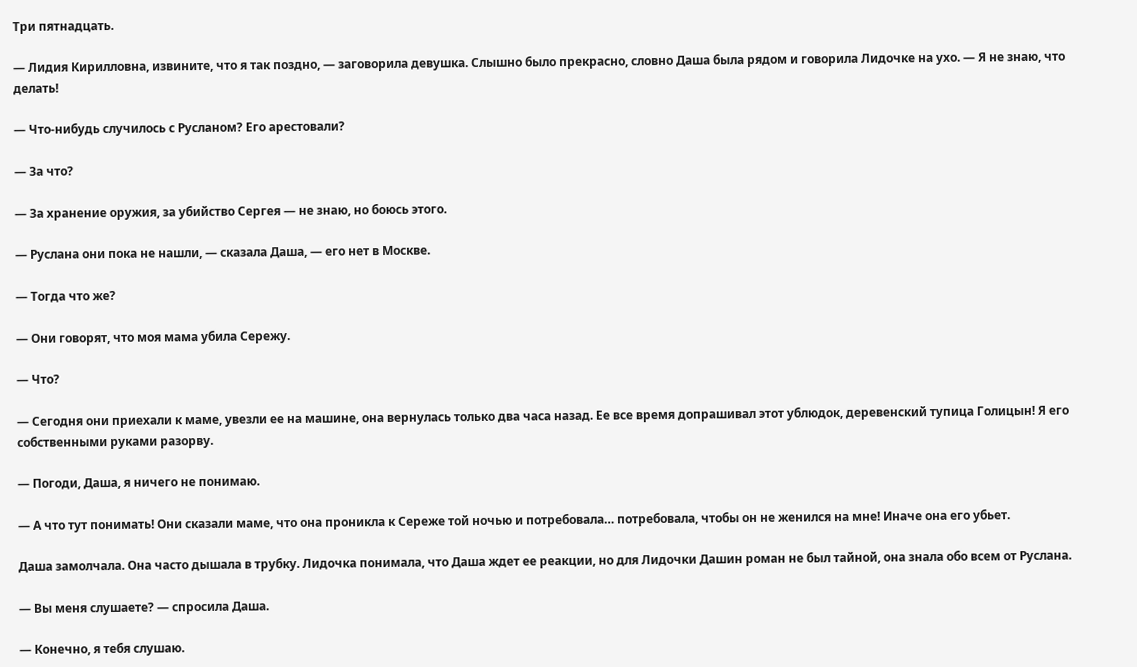Три пятнадцать.

— Лидия Кирилловна, извините, что я так поздно, — заговорила девушка. Слышно было прекрасно, словно Даша была рядом и говорила Лидочке на ухо. — Я не знаю, что делать!

— Что-нибудь случилось с Русланом? Его арестовали?

— За что?

— За хранение оружия, за убийство Сергея — не знаю, но боюсь этого.

— Руслана они пока не нашли, — сказала Даша, — его нет в Москве.

— Тогда что же?

— Они говорят, что моя мама убила Сережу.

— Что?

— Сегодня они приехали к маме, увезли ее на машине, она вернулась только два часа назад. Ее все время допрашивал этот ублюдок, деревенский тупица Голицын! Я его собственными руками разорву.

— Погоди, Даша, я ничего не понимаю.

— А что тут понимать! Они сказали маме, что она проникла к Сереже той ночью и потребовала… потребовала, чтобы он не женился на мне! Иначе она его убьет.

Даша замолчала. Она часто дышала в трубку. Лидочка понимала, что Даша ждет ее реакции, но для Лидочки Дашин роман не был тайной, она знала обо всем от Руслана.

— Вы меня слушаете? — спросила Даша.

— Конечно, я тебя слушаю.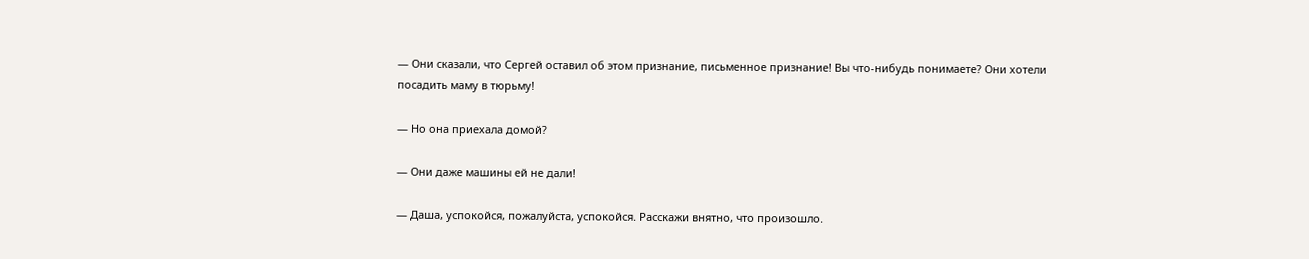— Они сказали, что Сергей оставил об этом признание, письменное признание! Вы что-нибудь понимаете? Они хотели посадить маму в тюрьму!

— Но она приехала домой?

— Они даже машины ей не дали!

— Даша, успокойся, пожалуйста, успокойся. Расскажи внятно, что произошло.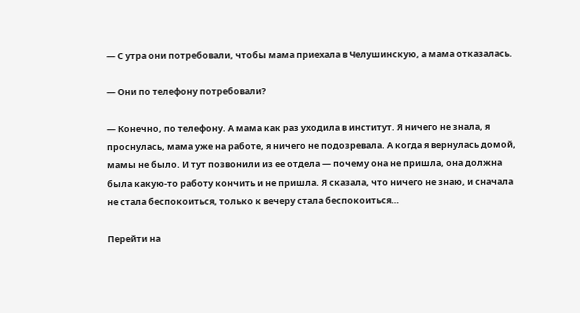— С утра они потребовали, чтобы мама приехала в Челушинскую, а мама отказалась.

— Они по телефону потребовали?

— Конечно, по телефону. А мама как раз уходила в институт. Я ничего не знала, я проснулась, мама уже на работе, я ничего не подозревала. А когда я вернулась домой, мамы не было. И тут позвонили из ее отдела — почему она не пришла, она должна была какую-то работу кончить и не пришла. Я сказала, что ничего не знаю, и сначала не стала беспокоиться, только к вечеру стала беспокоиться…

Перейти на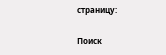страницу:

Поиск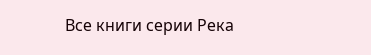Все книги серии Река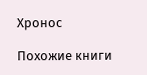Хронос

Похожие книги